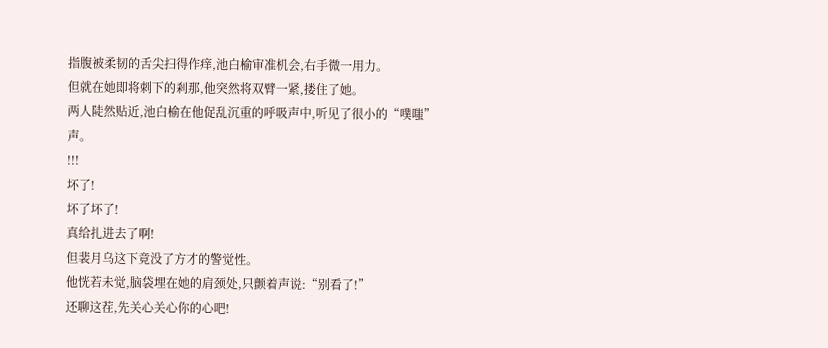指腹被柔韧的舌尖扫得作痒,池白榆审准机会,右手微一用力。
但就在她即将刺下的剎那,他突然将双臂一紧,搂住了她。
两人陡然贴近,池白榆在他促乱沉重的呼吸声中,听见了很小的“噗嗤”声。
!!!
坏了!
坏了坏了!
真给扎进去了啊!
但裴月乌这下竟没了方才的警觉性。
他恍若未觉,脑袋埋在她的肩颈处,只颤着声说:“别看了!”
还聊这茬,先关心关心你的心吧!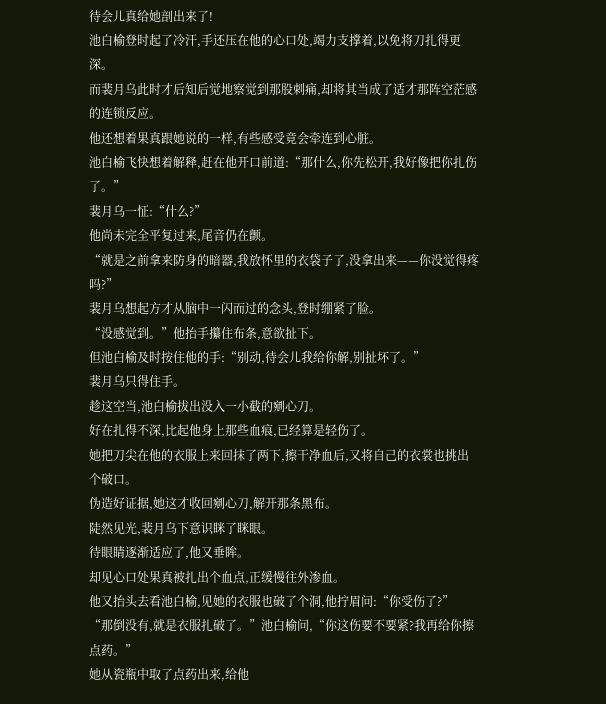待会儿真给她剖出来了!
池白榆登时起了冷汗,手还压在他的心口处,竭力支撑着,以免将刀扎得更深。
而裴月乌此时才后知后觉地察觉到那股刺痛,却将其当成了适才那阵空茫感的连锁反应。
他还想着果真跟她说的一样,有些感受竟会牵连到心脏。
池白榆飞快想着解释,赶在他开口前道:“那什么,你先松开,我好像把你扎伤了。”
裴月乌一怔:“什么?”
他尚未完全平复过来,尾音仍在颤。
“就是之前拿来防身的暗器,我放怀里的衣袋子了,没拿出来——你没觉得疼吗?”
裴月乌想起方才从脑中一闪而过的念头,登时绷紧了脸。
“没感觉到。”他抬手攥住布条,意欲扯下。
但池白榆及时按住他的手:“别动,待会儿我给你解,别扯坏了。”
裴月乌只得住手。
趁这空当,池白榆拔出没入一小截的剜心刀。
好在扎得不深,比起他身上那些血痕,已经算是轻伤了。
她把刀尖在他的衣服上来回抹了两下,擦干净血后,又将自己的衣裳也挑出个破口。
伪造好证据,她这才收回剜心刀,解开那条黑布。
陡然见光,裴月乌下意识眯了眯眼。
待眼睛逐渐适应了,他又垂眸。
却见心口处果真被扎出个血点,正缓慢往外渗血。
他又抬头去看池白榆,见她的衣服也破了个洞,他拧眉问:“你受伤了?”
“那倒没有,就是衣服扎破了。”池白榆问,“你这伤要不要紧?我再给你擦点药。”
她从瓷瓶中取了点药出来,给他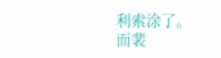利索涂了。
而裴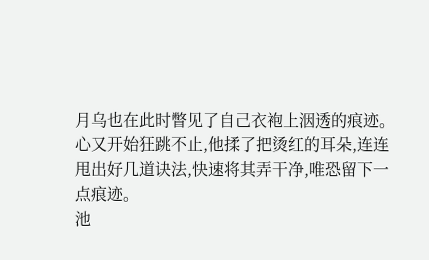月乌也在此时瞥见了自己衣袍上洇透的痕迹。
心又开始狂跳不止,他揉了把烫红的耳朵,连连甩出好几道诀法,快速将其弄干净,唯恐留下一点痕迹。
池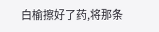白榆擦好了药,将那条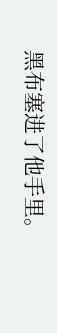黑布塞进了他手里。